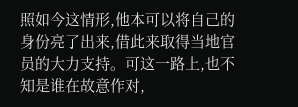照如今这情形,他本可以将自己的身份亮了出来,借此来取得当地官员的大力支持。可这一路上,也不知是谁在故意作对,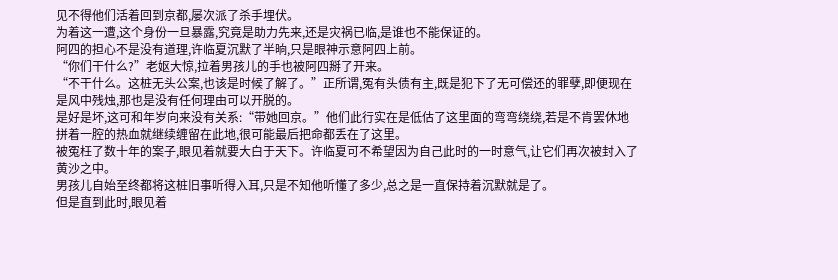见不得他们活着回到京都,屡次派了杀手埋伏。
为着这一遭,这个身份一旦暴露,究竟是助力先来,还是灾祸已临,是谁也不能保证的。
阿四的担心不是没有道理,许临夏沉默了半晌,只是眼神示意阿四上前。
“你们干什么?”老妪大惊,拉着男孩儿的手也被阿四掰了开来。
“不干什么。这桩无头公案,也该是时候了解了。”正所谓,冤有头债有主,既是犯下了无可偿还的罪孽,即便现在是风中残烛,那也是没有任何理由可以开脱的。
是好是坏,这可和年岁向来没有关系:“带她回京。”他们此行实在是低估了这里面的弯弯绕绕,若是不肯罢休地拼着一腔的热血就继续缠留在此地,很可能最后把命都丢在了这里。
被冤枉了数十年的案子,眼见着就要大白于天下。许临夏可不希望因为自己此时的一时意气,让它们再次被封入了黄沙之中。
男孩儿自始至终都将这桩旧事听得入耳,只是不知他听懂了多少,总之是一直保持着沉默就是了。
但是直到此时,眼见着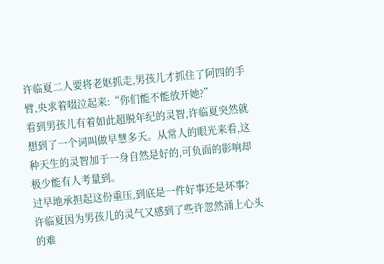许临夏二人要将老妪抓走,男孩儿才抓住了阿四的手臂,央求着啜泣起来:“你们能不能放开她?”
看到男孩儿有着如此超脱年纪的灵智,许临夏突然就想到了一个词叫做早慧多夭。从常人的眼光来看,这种天生的灵智加于一身自然是好的,可负面的影响却极少能有人考量到。
过早地承担起这份重压,到底是一件好事还是坏事?
许临夏因为男孩儿的灵气又感到了些许忽然涌上心头的难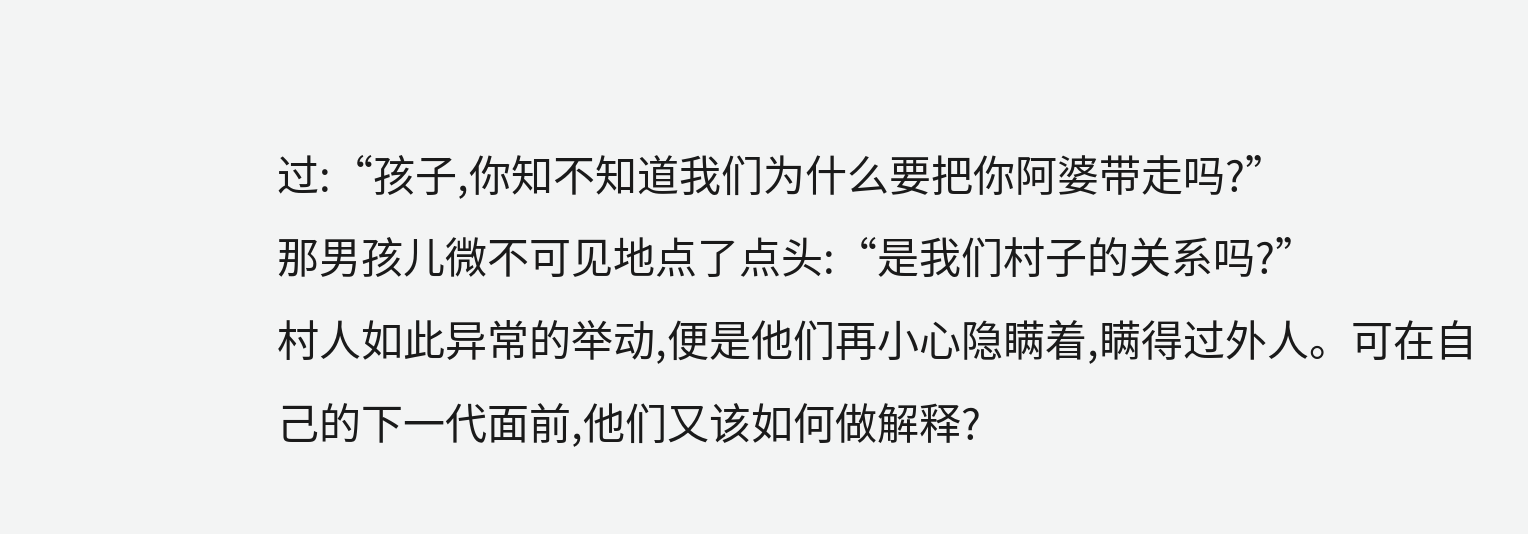过:“孩子,你知不知道我们为什么要把你阿婆带走吗?”
那男孩儿微不可见地点了点头:“是我们村子的关系吗?”
村人如此异常的举动,便是他们再小心隐瞒着,瞒得过外人。可在自己的下一代面前,他们又该如何做解释?